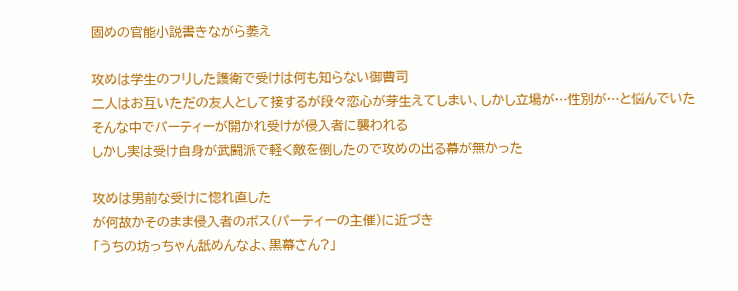固めの官能小説書きながら萎え

攻めは学生のフリした護衛で受けは何も知らない御曹司
二人はお互いただの友人として接するが段々恋心が芽生えてしまい、しかし立場が…性別が…と悩んでいた
そんな中でパーティーが開かれ受けが侵入者に襲われる
しかし実は受け自身が武闘派で軽く敵を倒したので攻めの出る幕が無かった

攻めは男前な受けに惚れ直した
が何故かそのまま侵入者のボス(パーティーの主催)に近づき
「うちの坊っちゃん舐めんなよ、黒幕さん?」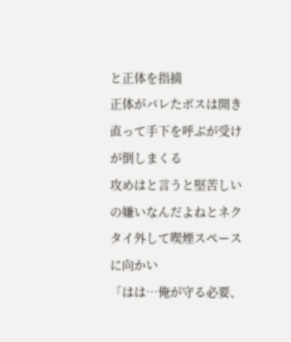と正体を指摘
正体がバレたボスは開き直って手下を呼ぶが受けが倒しまくる
攻めはと言うと堅苦しいの嫌いなんだよねとネクタイ外して喫煙スペースに向かい
「はは…俺が守る必要、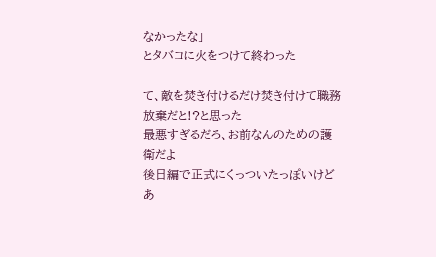なかったな」
とタバコに火をつけて終わった

て、敵を焚き付けるだけ焚き付けて職務放棄だと!?と思った
最悪すぎるだろ、お前なんのための護衛だよ
後日編で正式にくっついたっぽいけどあ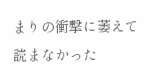まりの衝撃に萎えて読まなかった